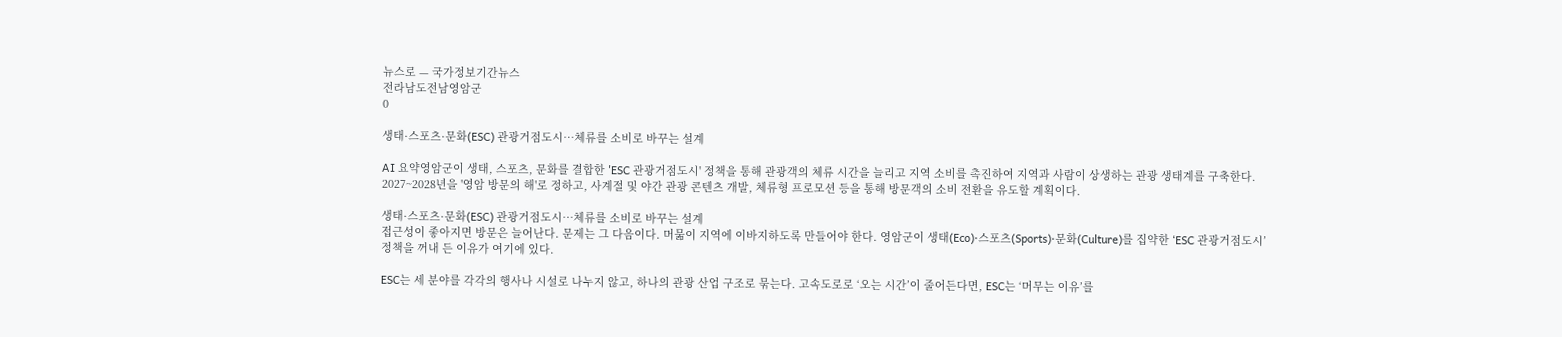뉴스로 — 국가정보기간뉴스
전라남도전남영암군
0

생태·스포츠·문화(ESC) 관광거점도시…체류를 소비로 바꾸는 설계

AI 요약영암군이 생태, 스포츠, 문화를 결합한 'ESC 관광거점도시' 정책을 통해 관광객의 체류 시간을 늘리고 지역 소비를 촉진하여 지역과 사람이 상생하는 관광 생태계를 구축한다. 2027~2028년을 '영암 방문의 해'로 정하고, 사계절 및 야간 관광 콘텐츠 개발, 체류형 프로모션 등을 통해 방문객의 소비 전환을 유도할 계획이다.

생태·스포츠·문화(ESC) 관광거점도시…체류를 소비로 바꾸는 설계
접근성이 좋아지면 방문은 늘어난다. 문제는 그 다음이다. 머묾이 지역에 이바지하도록 만들어야 한다. 영암군이 생태(Eco)·스포츠(Sports)·문화(Culture)를 집약한 ‘ESC 관광거점도시’ 정책을 꺼내 든 이유가 여기에 있다.

ESC는 세 분야를 각각의 행사나 시설로 나누지 않고, 하나의 관광 산업 구조로 묶는다. 고속도로로 ‘오는 시간’이 줄어든다면, ESC는 ‘머무는 이유’를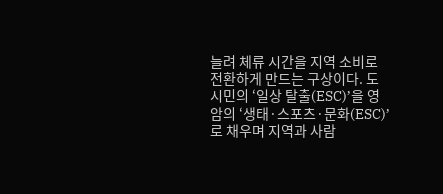늘려 체류 시간을 지역 소비로 전환하게 만드는 구상이다. 도시민의 ‘일상 탈출(ESC)’을 영암의 ‘생태·스포츠·문화(ESC)’로 채우며 지역과 사람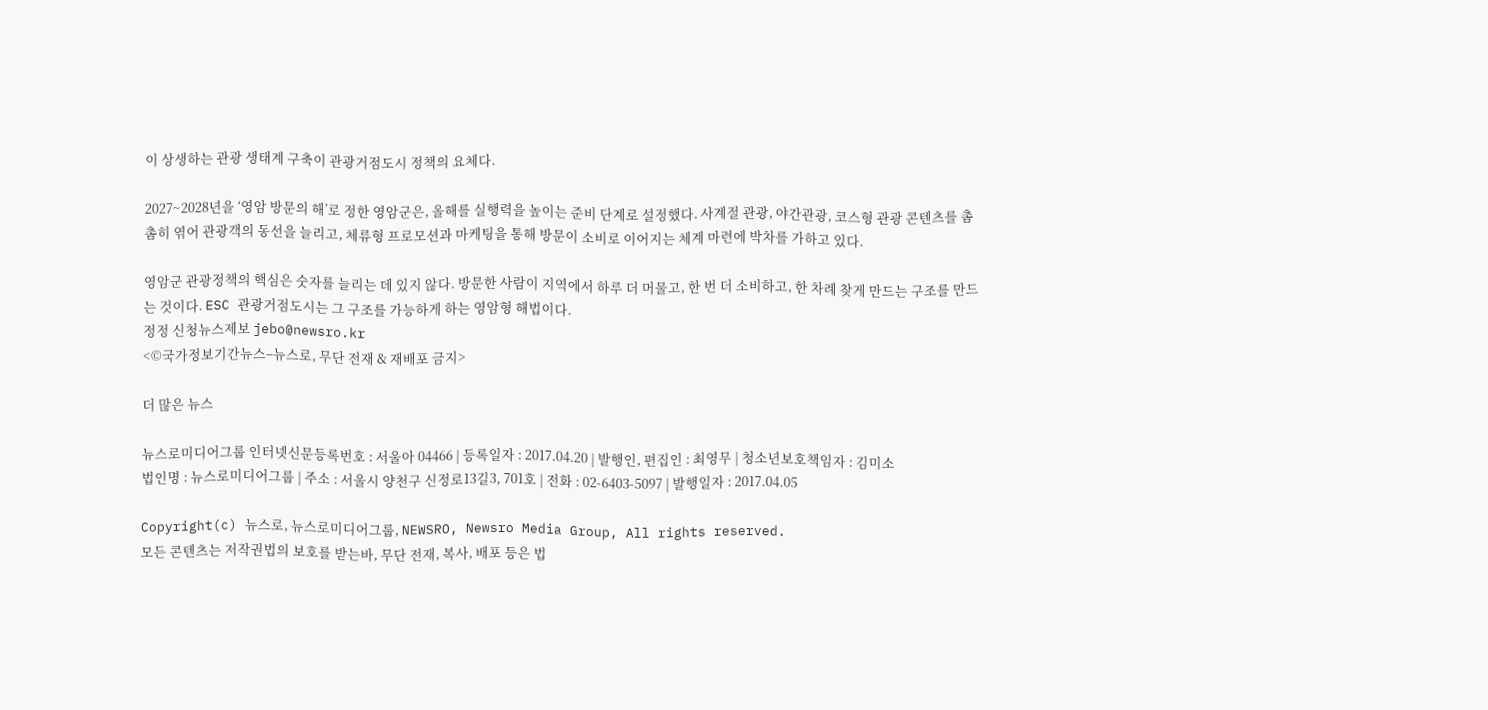이 상생하는 관광 생태계 구축이 관광거점도시 정책의 요체다.

2027~2028년을 ‘영암 방문의 해’로 정한 영암군은, 올해를 실행력을 높이는 준비 단계로 설정했다. 사계절 관광, 야간관광, 코스형 관광 콘텐츠를 촘촘히 엮어 관광객의 동선을 늘리고, 체류형 프로모션과 마케팅을 통해 방문이 소비로 이어지는 체계 마련에 박차를 가하고 있다.

영암군 관광정책의 핵심은 숫자를 늘리는 데 있지 않다. 방문한 사람이 지역에서 하루 더 머물고, 한 번 더 소비하고, 한 차례 찾게 만드는 구조를 만드는 것이다. ESC 관광거점도시는 그 구조를 가능하게 하는 영암형 해법이다.
정정 신청뉴스제보 jebo@newsro.kr
<©국가정보기간뉴스–뉴스로, 무단 전재 & 재배포 금지>

더 많은 뉴스

뉴스로미디어그룹 인터넷신문등록번호 : 서울아 04466 | 등록일자 : 2017.04.20 | 발행인, 편집인 : 최영무 | 청소년보호책임자 : 김미소
법인명 : 뉴스로미디어그룹 | 주소 : 서울시 양천구 신정로13길3, 701호 | 전화 : 02-6403-5097 | 발행일자 : 2017.04.05

Copyright(c) 뉴스로, 뉴스로미디어그룹, NEWSRO, Newsro Media Group, All rights reserved.
모든 콘텐츠는 저작권법의 보호를 받는바, 무단 전재, 복사, 배포 등은 법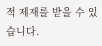적 제재를 받을 수 있습니다.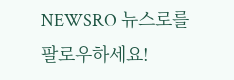NEWSRO 뉴스로를 팔로우하세요!